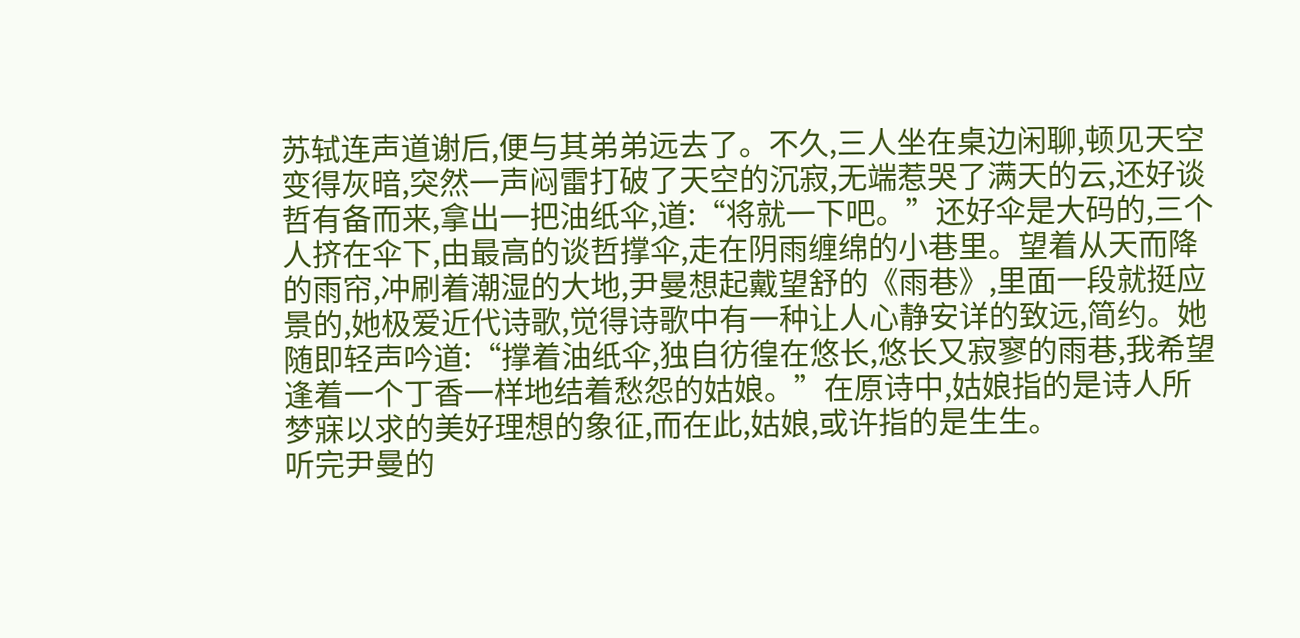苏轼连声道谢后,便与其弟弟远去了。不久,三人坐在桌边闲聊,顿见天空变得灰暗,突然一声闷雷打破了天空的沉寂,无端惹哭了满天的云,还好谈哲有备而来,拿出一把油纸伞,道:“将就一下吧。”还好伞是大码的,三个人挤在伞下,由最高的谈哲撑伞,走在阴雨缠绵的小巷里。望着从天而降的雨帘,冲刷着潮湿的大地,尹曼想起戴望舒的《雨巷》,里面一段就挺应景的,她极爱近代诗歌,觉得诗歌中有一种让人心静安详的致远,简约。她随即轻声吟道:“撑着油纸伞,独自彷徨在悠长,悠长又寂寥的雨巷,我希望逢着一个丁香一样地结着愁怨的姑娘。”在原诗中,姑娘指的是诗人所梦寐以求的美好理想的象征,而在此,姑娘,或许指的是生生。
听完尹曼的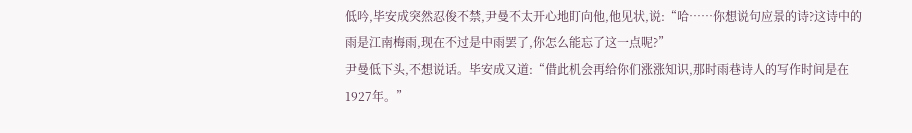低吟,毕安成突然忍俊不禁,尹曼不太开心地盯向他,他见状,说:“哈……你想说句应景的诗?这诗中的雨是江南梅雨,现在不过是中雨罢了,你怎么能忘了这一点呢?”
尹曼低下头,不想说话。毕安成又道:“借此机会再给你们涨涨知识,那时雨巷诗人的写作时间是在1927年。”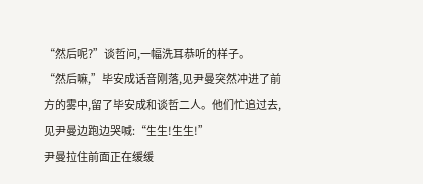“然后呢?”谈哲问,一幅洗耳恭听的样子。
“然后嘛,”毕安成话音刚落,见尹曼突然冲进了前方的雾中,留了毕安成和谈哲二人。他们忙追过去,见尹曼边跑边哭喊:“生生!生生!”
尹曼拉住前面正在缓缓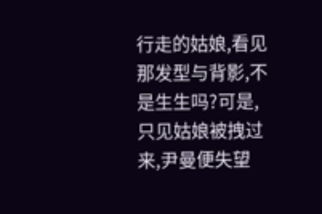行走的姑娘,看见那发型与背影,不是生生吗?可是,只见姑娘被拽过来,尹曼便失望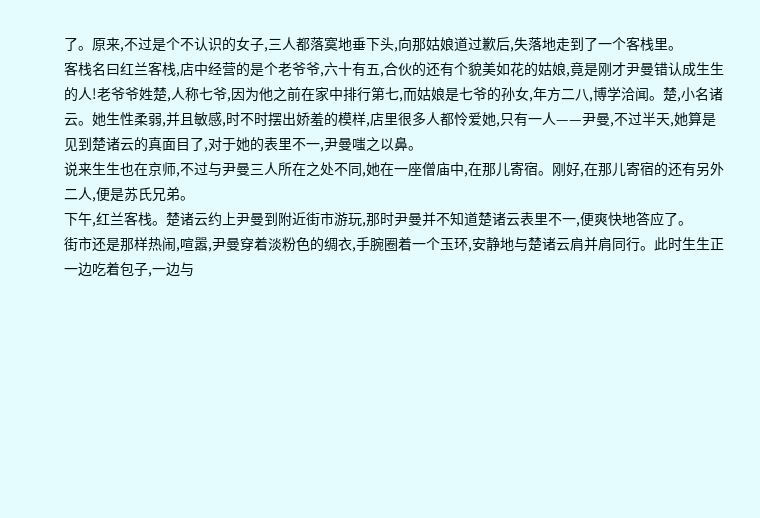了。原来,不过是个不认识的女子,三人都落寞地垂下头,向那姑娘道过歉后,失落地走到了一个客栈里。
客栈名曰红兰客栈,店中经营的是个老爷爷,六十有五,合伙的还有个貌美如花的姑娘,竟是刚才尹曼错认成生生的人!老爷爷姓楚,人称七爷,因为他之前在家中排行第七,而姑娘是七爷的孙女,年方二八,博学洽闻。楚,小名诸云。她生性柔弱,并且敏感,时不时摆出娇羞的模样,店里很多人都怜爱她,只有一人——尹曼,不过半天,她算是见到楚诸云的真面目了,对于她的表里不一,尹曼嗤之以鼻。
说来生生也在京师,不过与尹曼三人所在之处不同,她在一座僧庙中,在那儿寄宿。刚好,在那儿寄宿的还有另外二人,便是苏氏兄弟。
下午,红兰客栈。楚诸云约上尹曼到附近街市游玩,那时尹曼并不知道楚诸云表里不一,便爽快地答应了。
街市还是那样热闹,喧嚣,尹曼穿着淡粉色的绸衣,手腕圈着一个玉环,安静地与楚诸云肩并肩同行。此时生生正一边吃着包子,一边与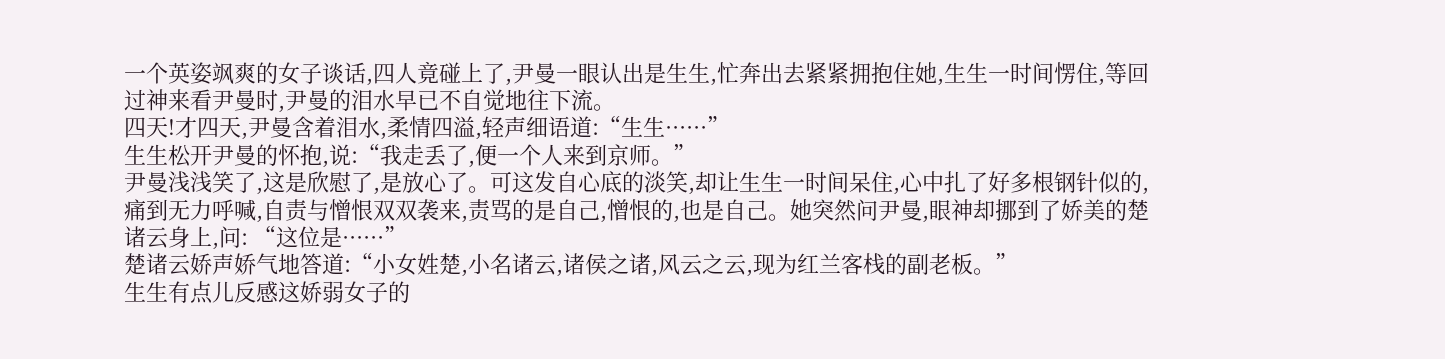一个英姿飒爽的女子谈话,四人竟碰上了,尹曼一眼认出是生生,忙奔出去紧紧拥抱住她,生生一时间愣住,等回过神来看尹曼时,尹曼的泪水早已不自觉地往下流。
四天!才四天,尹曼含着泪水,柔情四溢,轻声细语道:“生生······”
生生松开尹曼的怀抱,说:“我走丢了,便一个人来到京师。”
尹曼浅浅笑了,这是欣慰了,是放心了。可这发自心底的淡笑,却让生生一时间呆住,心中扎了好多根钢针似的,痛到无力呼喊,自责与憎恨双双袭来,责骂的是自己,憎恨的,也是自己。她突然问尹曼,眼神却挪到了娇美的楚诸云身上,问: “这位是······”
楚诸云娇声娇气地答道:“小女姓楚,小名诸云,诸侯之诸,风云之云,现为红兰客栈的副老板。”
生生有点儿反感这娇弱女子的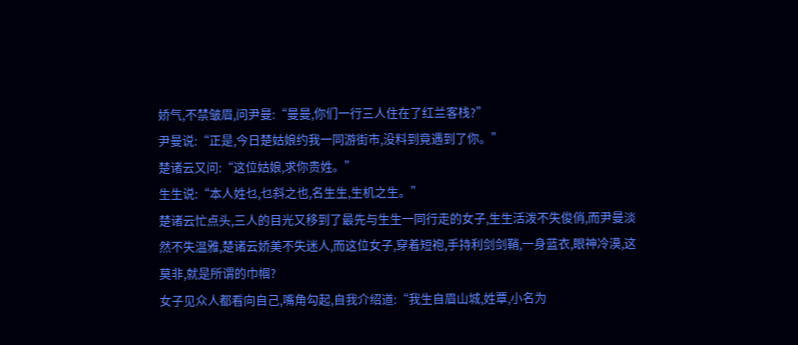娇气,不禁皱眉,问尹曼:“曼曼,你们一行三人住在了红兰客栈?”
尹曼说:“正是,今日楚姑娘约我一同游街市,没料到竟遇到了你。”
楚诸云又问:“这位姑娘,求你贵姓。”
生生说:“本人姓乜,乜斜之也,名生生,生机之生。”
楚诸云忙点头,三人的目光又移到了最先与生生一同行走的女子,生生活泼不失俊俏,而尹曼淡然不失温雅,楚诸云娇美不失迷人,而这位女子,穿着短袍,手持利剑剑鞘,一身蓝衣,眼神冷漠,这莫非,就是所谓的巾帼?
女子见众人都看向自己,嘴角勾起,自我介绍道:“我生自眉山城,姓覃,小名为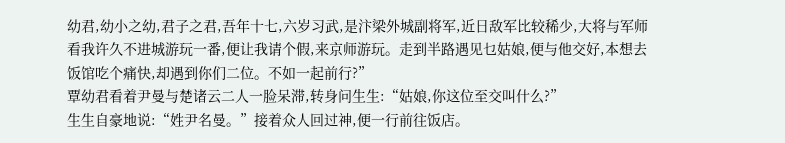幼君,幼小之幼,君子之君,吾年十七,六岁习武,是汴梁外城副将军,近日敌军比较稀少,大将与军师看我许久不进城游玩一番,便让我请个假,来京师游玩。走到半路遇见乜姑娘,便与他交好,本想去饭馆吃个痛快,却遇到你们二位。不如一起前行?”
覃幼君看着尹曼与楚诸云二人一脸呆滞,转身问生生:“姑娘,你这位至交叫什么?”
生生自豪地说:“姓尹名曼。”接着众人回过神,便一行前往饭店。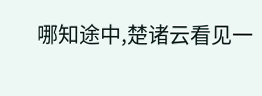哪知途中,楚诸云看见一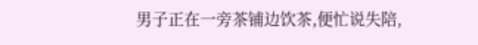男子正在一旁茶铺边饮茶,便忙说失陪,